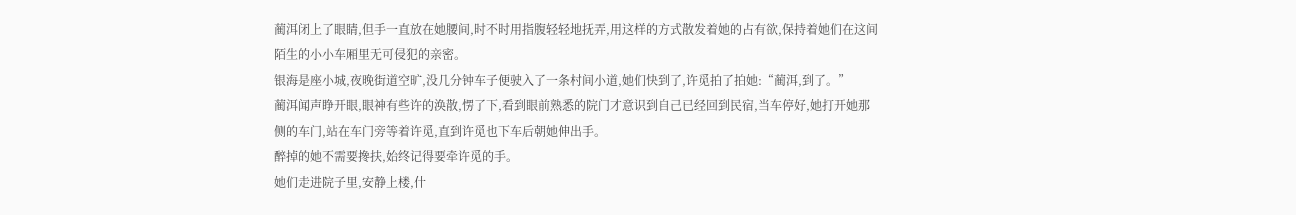蔺洱闭上了眼睛,但手一直放在她腰间,时不时用指腹轻轻地抚弄,用这样的方式散发着她的占有欲,保持着她们在这间陌生的小小车厢里无可侵犯的亲密。
银海是座小城,夜晚街道空旷,没几分钟车子便驶入了一条村间小道,她们快到了,许觅拍了拍她:“蔺洱,到了。”
蔺洱闻声睁开眼,眼神有些许的涣散,愣了下,看到眼前熟悉的院门才意识到自己已经回到民宿,当车停好,她打开她那侧的车门,站在车门旁等着许觅,直到许觅也下车后朝她伸出手。
醉掉的她不需要搀扶,始终记得要牵许觅的手。
她们走进院子里,安静上楼,什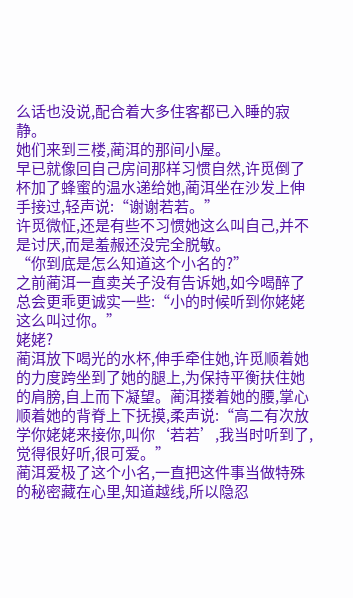么话也没说,配合着大多住客都已入睡的寂静。
她们来到三楼,蔺洱的那间小屋。
早已就像回自己房间那样习惯自然,许觅倒了杯加了蜂蜜的温水递给她,蔺洱坐在沙发上伸手接过,轻声说:“谢谢若若。”
许觅微怔,还是有些不习惯她这么叫自己,并不是讨厌,而是羞赧还没完全脱敏。
“你到底是怎么知道这个小名的?”
之前蔺洱一直卖关子没有告诉她,如今喝醉了总会更乖更诚实一些:“小的时候听到你姥姥这么叫过你。”
姥姥?
蔺洱放下喝光的水杯,伸手牵住她,许觅顺着她的力度跨坐到了她的腿上,为保持平衡扶住她的肩膀,自上而下凝望。蔺洱搂着她的腰,掌心顺着她的背脊上下抚摸,柔声说:“高二有次放学你姥姥来接你,叫你‘若若’,我当时听到了,觉得很好听,很可爱。”
蔺洱爱极了这个小名,一直把这件事当做特殊的秘密藏在心里,知道越线,所以隐忍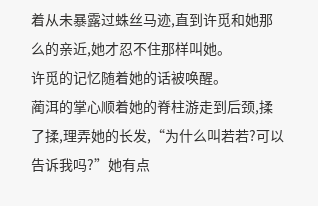着从未暴露过蛛丝马迹,直到许觅和她那么的亲近,她才忍不住那样叫她。
许觅的记忆随着她的话被唤醒。
蔺洱的掌心顺着她的脊柱游走到后颈,揉了揉,理弄她的长发,“为什么叫若若?可以告诉我吗?”她有点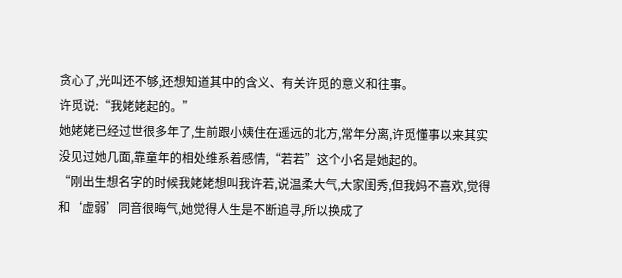贪心了,光叫还不够,还想知道其中的含义、有关许觅的意义和往事。
许觅说:“我姥姥起的。”
她姥姥已经过世很多年了,生前跟小姨住在遥远的北方,常年分离,许觅懂事以来其实没见过她几面,靠童年的相处维系着感情,“若若”这个小名是她起的。
“刚出生想名字的时候我姥姥想叫我许若,说温柔大气,大家闺秀,但我妈不喜欢,觉得和‘虚弱’同音很晦气,她觉得人生是不断追寻,所以换成了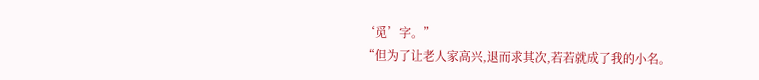‘觅’字。”
“但为了让老人家高兴,退而求其次,若若就成了我的小名。